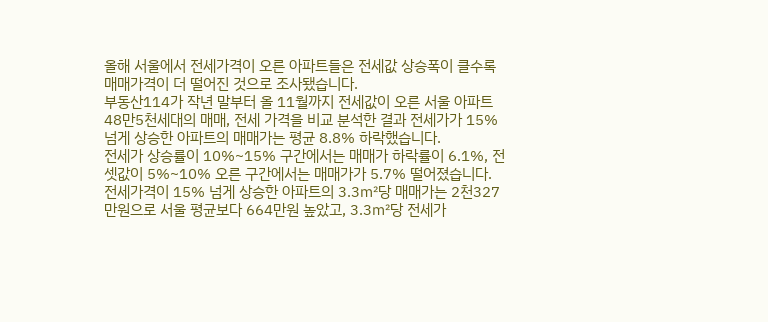올해 서울에서 전세가격이 오른 아파트들은 전세값 상승폭이 클수록 매매가격이 더 떨어진 것으로 조사됐습니다.
부동산114가 작년 말부터 올 11월까지 전세값이 오른 서울 아파트 48만5천세대의 매매, 전세 가격을 비교 분석한 결과 전세가가 15% 넘게 상승한 아파트의 매매가는 평균 8.8% 하락했습니다.
전세가 상승률이 10%~15% 구간에서는 매매가 하락률이 6.1%, 전셋값이 5%~10% 오른 구간에서는 매매가가 5.7% 떨어졌습니다.
전세가격이 15% 넘게 상승한 아파트의 3.3㎡당 매매가는 2천327만원으로 서울 평균보다 664만원 높았고, 3.3㎡당 전세가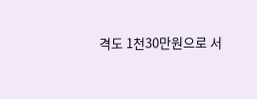격도 1천30만원으로 서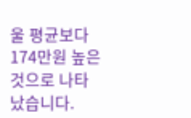울 평균보다 174만원 높은 것으로 나타났습니다.